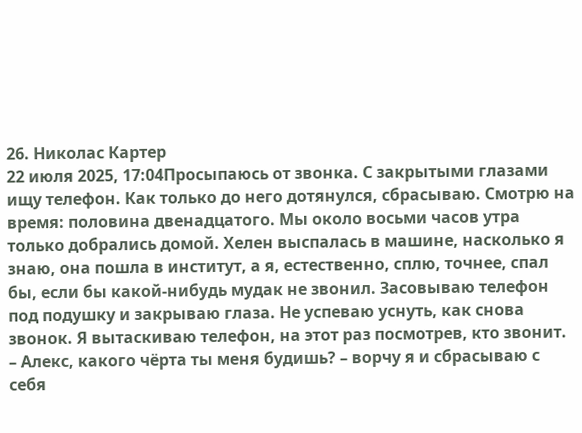26. Николас Картер
22 июля 2025, 17:04Просыпаюсь от звонка. С закрытыми глазами ищу телефон. Как только до него дотянулся, сбрасываю. Смотрю на время: половина двенадцатого. Мы около восьми часов утра только добрались домой. Хелен выспалась в машине, насколько я знаю, она пошла в институт, а я, естественно, сплю, точнее, спал бы, если бы какой-нибудь мудак не звонил. Засовываю телефон под подушку и закрываю глаза. Не успеваю уснуть, как снова звонок. Я вытаскиваю телефон, на этот раз посмотрев, кто звонит. – Алекс, какого чёрта ты меня будишь? – ворчу я и сбрасываю с себя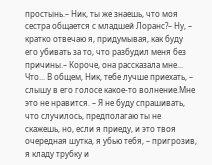простынь.– Ник, ты же знаешь, что моя сестра общается с младшей Лоранс?– Ну, – кратко отвечаю я, придумывая, как буду его убивать за то, что разбудил меня без причины.– Короче, она рассказала мне... Что... В общем, Ник, тебе лучше приехать, – слышу в его голосе какое-то волнение.Мне это не нравится. – Я не буду спрашивать, что случилось, предполагаю ты не скажешь, но, если я приеду, и это твоя очередная шутка, я убью тебя, – пригрозив, я кладу трубку и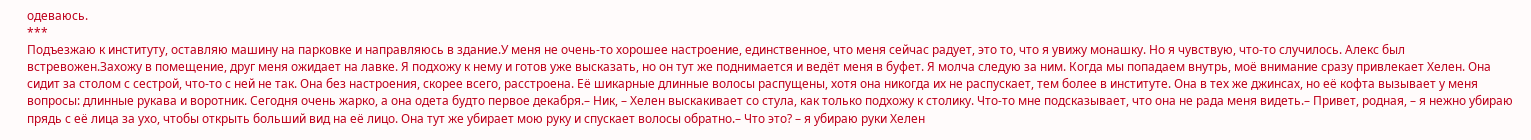одеваюсь.
***
Подъезжаю к институту, оставляю машину на парковке и направляюсь в здание.У меня не очень-то хорошее настроение, единственное, что меня сейчас радует, это то, что я увижу монашку. Но я чувствую, что-то случилось. Алекс был встревожен.Захожу в помещение, друг меня ожидает на лавке. Я подхожу к нему и готов уже высказать, но он тут же поднимается и ведёт меня в буфет. Я молча следую за ним. Когда мы попадаем внутрь, моё внимание сразу привлекает Хелен. Она сидит за столом с сестрой, что-то с ней не так. Она без настроения, скорее всего, расстроена. Её шикарные длинные волосы распущены, хотя она никогда их не распускает, тем более в институте. Она в тех же джинсах, но её кофта вызывает у меня вопросы: длинные рукава и воротник. Сегодня очень жарко, а она одета будто первое декабря.– Ник, – Хелен выскакивает со стула, как только подхожу к столику. Что-то мне подсказывает, что она не рада меня видеть.– Привет, родная, – я нежно убираю прядь с её лица за ухо, чтобы открыть больший вид на её лицо. Она тут же убирает мою руку и спускает волосы обратно.– Что это? – я убираю руки Хелен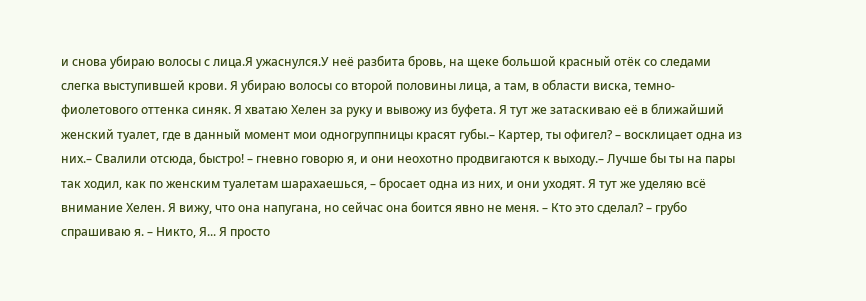и снова убираю волосы с лица.Я ужаснулся.У неё разбита бровь, на щеке большой красный отёк со следами слегка выступившей крови. Я убираю волосы со второй половины лица, а там, в области виска, темно-фиолетового оттенка синяк. Я хватаю Хелен за руку и вывожу из буфета. Я тут же затаскиваю её в ближайший женский туалет, где в данный момент мои одногруппницы красят губы.– Картер, ты офигел? – восклицает одна из них.– Свалили отсюда, быстро! – гневно говорю я, и они неохотно продвигаются к выходу.– Лучше бы ты на пары так ходил, как по женским туалетам шарахаешься, – бросает одна из них, и они уходят. Я тут же уделяю всё внимание Хелен. Я вижу, что она напугана, но сейчас она боится явно не меня. – Кто это сделал? – грубо спрашиваю я. – Никто, Я... Я просто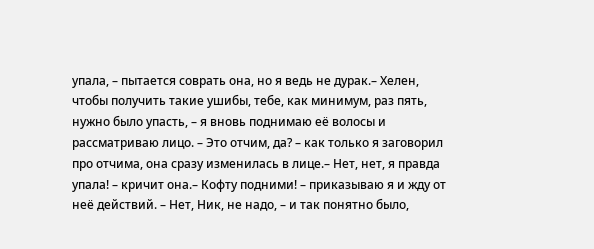упала, – пытается соврать она, но я ведь не дурак.– Хелен, чтобы получить такие ушибы, тебе, как минимум, раз пять, нужно было упасть, – я вновь поднимаю её волосы и рассматриваю лицо. – Это отчим, да? – как только я заговорил про отчима, она сразу изменилась в лице.– Нет, нет, я правда упала! – кричит она.– Кофту подними! – приказываю я и жду от неё действий. – Нет, Ник, не надо, – и так понятно было,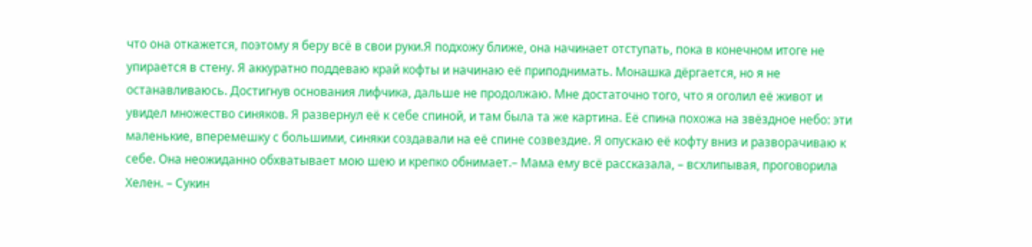что она откажется, поэтому я беру всё в свои руки.Я подхожу ближе, она начинает отступать, пока в конечном итоге не упирается в стену. Я аккуратно поддеваю край кофты и начинаю её приподнимать. Монашка дёргается, но я не останавливаюсь. Достигнув основания лифчика, дальше не продолжаю. Мне достаточно того, что я оголил её живот и увидел множество синяков. Я развернул её к себе спиной, и там была та же картина. Её спина похожа на звёздное небо: эти маленькие, вперемешку с большими, синяки создавали на её спине созвездие. Я опускаю её кофту вниз и разворачиваю к себе. Она неожиданно обхватывает мою шею и крепко обнимает.– Мама ему всё рассказала, – всхлипывая, проговорила Хелен. – Сукин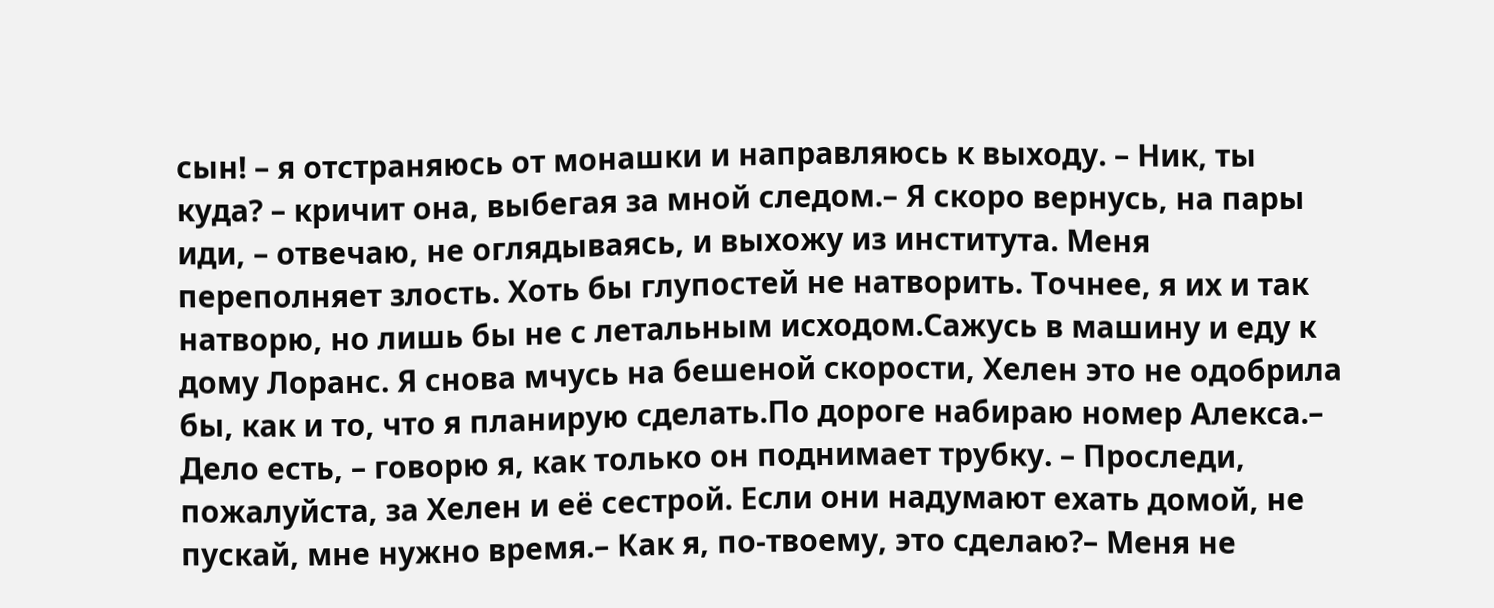сын! – я отстраняюсь от монашки и направляюсь к выходу. – Ник, ты куда? – кричит она, выбегая за мной следом.– Я скоро вернусь, на пары иди, – отвечаю, не оглядываясь, и выхожу из института. Меня переполняет злость. Хоть бы глупостей не натворить. Точнее, я их и так натворю, но лишь бы не с летальным исходом.Сажусь в машину и еду к дому Лоранс. Я снова мчусь на бешеной скорости, Хелен это не одобрила бы, как и то, что я планирую сделать.По дороге набираю номер Алекса.– Дело есть, – говорю я, как только он поднимает трубку. – Проследи, пожалуйста, за Хелен и её сестрой. Если они надумают ехать домой, не пускай, мне нужно время.– Как я, по-твоему, это сделаю?– Меня не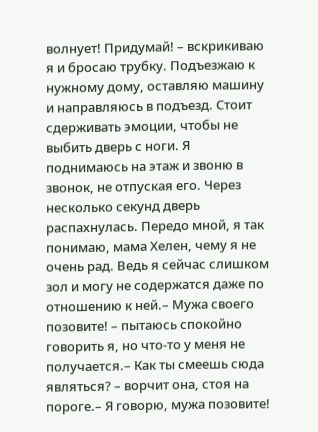волнует! Придумай! – вскрикиваю я и бросаю трубку. Подъезжаю к нужному дому, оставляю машину и направляюсь в подъезд. Стоит сдерживать эмоции, чтобы не выбить дверь с ноги. Я поднимаюсь на этаж и звоню в звонок, не отпуская его. Через несколько секунд дверь распахнулась. Передо мной, я так понимаю, мама Хелен, чему я не очень рад. Ведь я сейчас слишком зол и могу не содержатся даже по отношению к ней.– Мужа своего позовите! – пытаюсь спокойно говорить я, но что-то у меня не получается.– Как ты смеешь сюда являться? – ворчит она, стоя на пороге.– Я говорю, мужа позовите!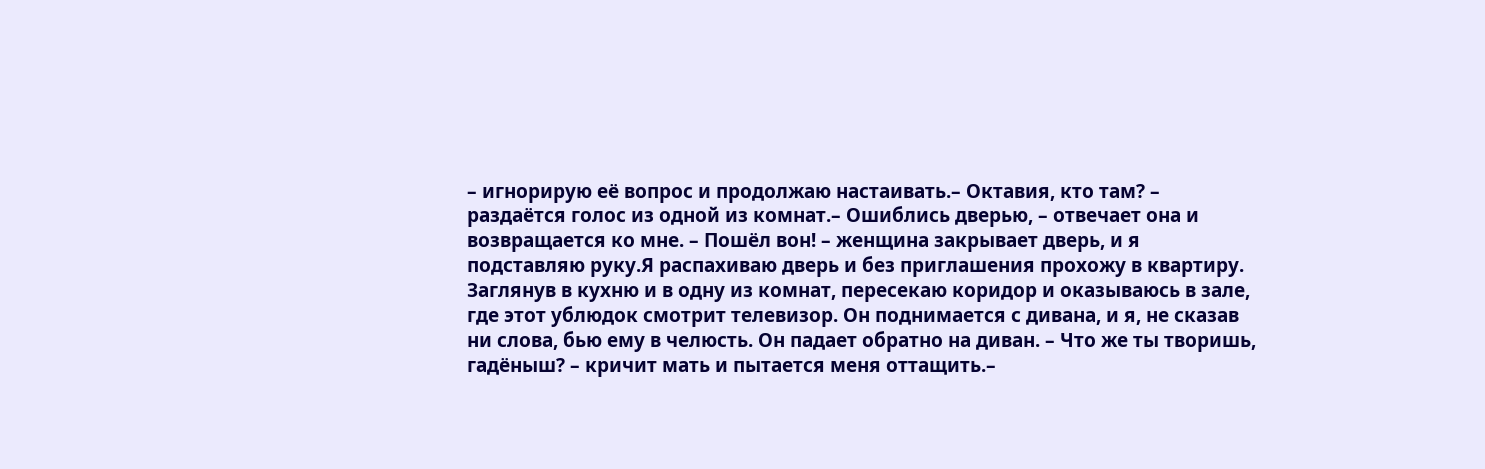– игнорирую её вопрос и продолжаю настаивать.– Октавия, кто там? – раздаётся голос из одной из комнат.– Ошиблись дверью, – отвечает она и возвращается ко мне. – Пошёл вон! – женщина закрывает дверь, и я подставляю руку.Я распахиваю дверь и без приглашения прохожу в квартиру. Заглянув в кухню и в одну из комнат, пересекаю коридор и оказываюсь в зале, где этот ублюдок смотрит телевизор. Он поднимается с дивана, и я, не сказав ни слова, бью ему в челюсть. Он падает обратно на диван. – Что же ты творишь, гадёныш? – кричит мать и пытается меня оттащить.–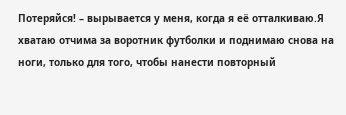Потеряйся! – вырывается у меня, когда я её отталкиваю.Я хватаю отчима за воротник футболки и поднимаю снова на ноги, только для того, чтобы нанести повторный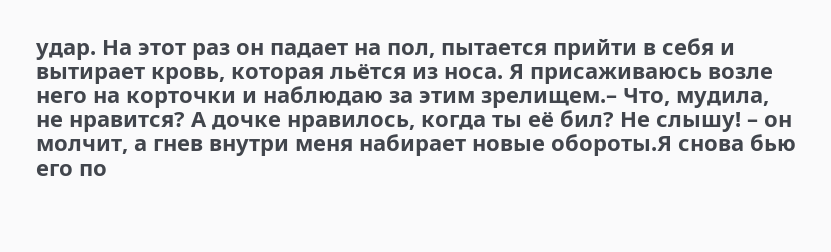удар. На этот раз он падает на пол, пытается прийти в себя и вытирает кровь, которая льётся из носа. Я присаживаюсь возле него на корточки и наблюдаю за этим зрелищем.– Что, мудила, не нравится? А дочке нравилось, когда ты её бил? Не слышу! – он молчит, а гнев внутри меня набирает новые обороты.Я снова бью его по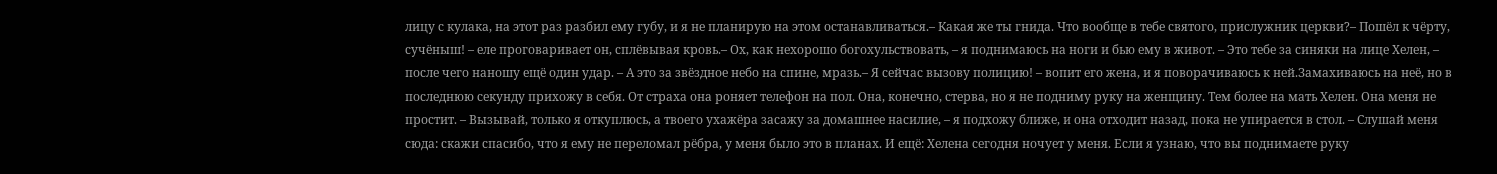лицу с кулака, на этот раз разбил ему губу, и я не планирую на этом останавливаться.– Какая же ты гнида. Что вообще в тебе святого, прислужник церкви?– Пошёл к чёрту, сучёныш! – еле проговаривает он, сплёвывая кровь.– Ох, как нехорошо богохульствовать, – я поднимаюсь на ноги и бью ему в живот. – Это тебе за синяки на лице Хелен, – после чего наношу ещё один удар. – А это за звёздное небо на спине, мразь.– Я сейчас вызову полицию! – вопит его жена, и я поворачиваюсь к ней.Замахиваюсь на неё, но в последнюю секунду прихожу в себя. От страха она роняет телефон на пол. Она, конечно, стерва, но я не подниму руку на женщину. Тем более на мать Хелен. Она меня не простит. – Вызывай, только я откуплюсь, а твоего ухажёра засажу за домашнее насилие, – я подхожу ближе, и она отходит назад, пока не упирается в стол. – Слушай меня сюда: скажи спасибо, что я ему не переломал рёбра, у меня было это в планах. И ещё: Хелена сегодня ночует у меня. Если я узнаю, что вы поднимаете руку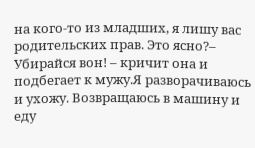на кого-то из младших, я лишу вас родительских прав. Это ясно?– Убирайся вон! – кричит она и подбегает к мужу.Я разворачиваюсь и ухожу. Возвращаюсь в машину и еду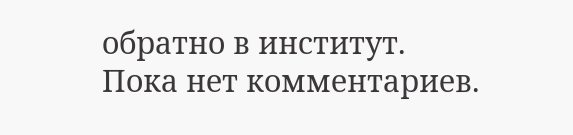обратно в институт.
Пока нет комментариев.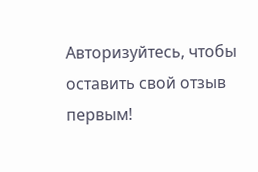Авторизуйтесь, чтобы оставить свой отзыв первым!